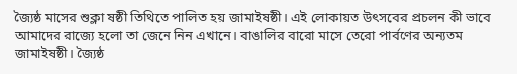জ্যৈষ্ঠ মাসের শুক্লা ষষ্ঠী তিথিতে পালিত হয় জামাইষষ্ঠী। এই লোকায়ত উৎসবের প্রচলন কী ভাবে আমাদের রাজ্যে হলো তা জেনে নিন এখানে। বাঙালির বারো মাসে তেরো পার্বণের অন্যতম জামাইষষ্ঠী। জ্যৈষ্ঠ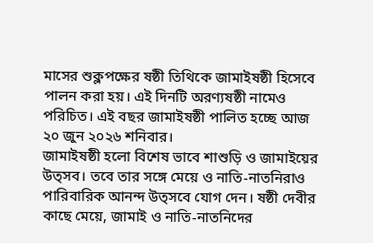মাসের শুক্লপক্ষের ষষ্ঠী তিথিকে জামাইষষ্ঠী হিসেবে পালন করা হয়। এই দিনটি অরণ্যষষ্ঠী নামেও পরিচিত। এই বছর জামাইষষ্ঠী পালিত হচ্ছে আজ ২০ জুন ২০২৬ শনিবার।
জামাইষষ্ঠী হলো বিশেষ ভাবে শাশুড়ি ও জামাইয়ের উত্সব। তবে তার সঙ্গে মেয়ে ও নাতি-নাতনিরাও পারিবারিক আনন্দ উত্সবে যোগ দেন। ষষ্ঠী দেবীর কাছে মেয়ে, জামাই ও নাতি-নাতনিদের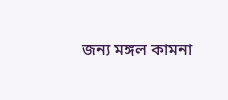জন্য মঙ্গল কামনা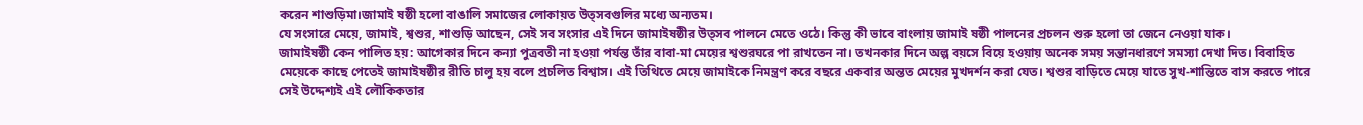করেন শাশুড়িমা।জামাই ষষ্ঠী হলো বাঙালি সমাজের লোকায়ত উত্সবগুলির মধ্যে অন্যতম।
যে সংসারে মেয়ে, জামাই, শ্বশুর, শাশুড়ি আছেন, সেই সব সংসার এই দিনে জামাইষষ্ঠীর উত্সব পালনে মেতে ওঠে। কিন্তু কী ভাবে বাংলায় জামাই ষষ্ঠী পালনের প্রচলন শুরু হলো তা জেনে নেওয়া যাক।
জামাইষষ্ঠী কেন পালিত হয়: আগেকার দিনে কন্যা পুত্রবতী না হওয়া পর্যন্ত তাঁর বাবা-মা মেয়ের শ্বশুরঘরে পা রাখতেন না। তখনকার দিনে অল্প বয়সে বিয়ে হওয়ায় অনেক সময় সন্তানধারণে সমস্যা দেখা দিত। বিবাহিত মেয়েকে কাছে পেতেই জামাইষষ্ঠীর রীতি চালু হয় বলে প্রচলিত বিশ্বাস। এই তিথিতে মেয়ে জামাইকে নিমন্ত্রণ করে বছরে একবার অন্তত মেয়ের মুখদর্শন করা যেত। শ্বশুর বাড়িতে মেয়ে যাতে সুখ-শান্তিতে বাস করতে পারে সেই উদ্দেশ্যই এই লৌকিকতার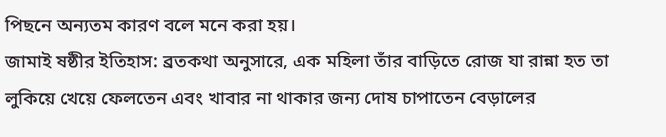পিছনে অন্যতম কারণ বলে মনে করা হয়।
জামাই ষষ্ঠীর ইতিহাস: ব্রতকথা অনুসারে, এক মহিলা তাঁর বাড়িতে রোজ যা রান্না হত তা লুকিয়ে খেয়ে ফেলতেন এবং খাবার না থাকার জন্য দোষ চাপাতেন বেড়ালের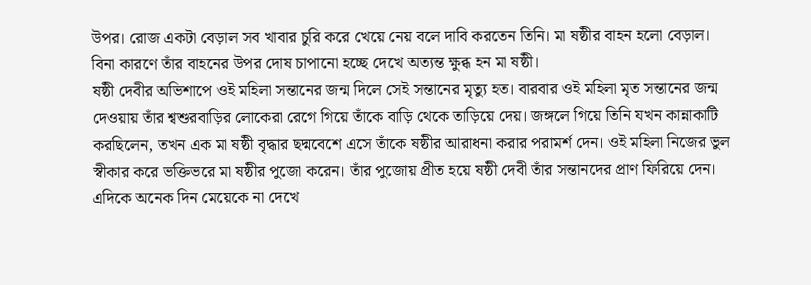উপর। রোজ একটা বেড়াল সব খাবার চুরি করে খেয়ে নেয় বলে দাবি করতেন তিনি। মা ষষ্ঠীর বাহন হলো বেড়াল। বিনা কারণে তাঁর বাহনের উপর দোষ চাপানো হচ্ছে দেখে অত্যন্ত ক্ষুব্ধ হন মা ষষ্ঠী।
ষষ্ঠী দেবীর অভিশাপে ওই মহিলা সন্তানের জন্ম দিলে সেই সন্তানের মৃত্যু হত। বারবার ওই মহিলা মৃত সন্তানের জন্ম দেওয়ায় তাঁর শ্বশুরবাড়ির লোকেরা রেগে গিয়ে তাঁকে বাড়ি থেকে তাড়িয়ে দেয়। জঙ্গলে গিয়ে তিনি যখন কান্নাকাটি করছিলেন, তখন এক মা ষষ্ঠী বৃদ্ধার ছদ্মবেশে এসে তাঁকে ষষ্ঠীর আরাধনা করার পরামর্শ দেন। ওই মহিলা নিজের ভুল স্বীকার করে ভক্তিভরে মা ষষ্ঠীর পুজো করেন। তাঁর পুজোয় প্রীত হয়ে ষষ্ঠী দেবী তাঁর সন্তানদের প্রাণ ফিরিয়ে দেন।
এদিকে অনেক দিন মেয়েকে না দেখে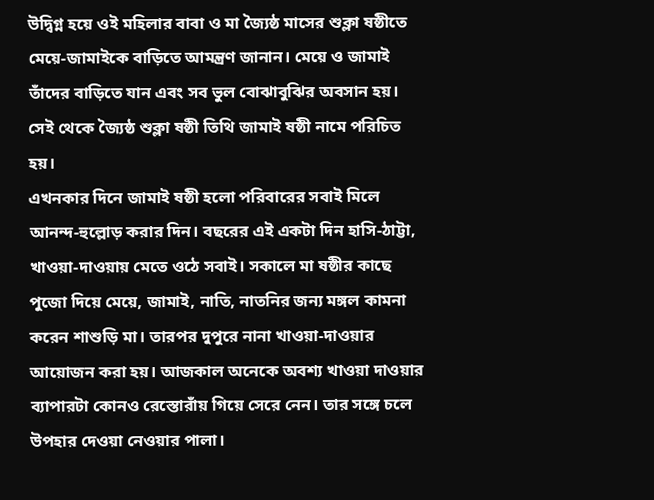উদ্বিগ্ন হয়ে ওই মহিলার বাবা ও মা জ্যৈষ্ঠ মাসের শুক্লা ষষ্ঠীতে মেয়ে-জামাইকে বাড়িতে আমন্ত্রণ জানান। মেয়ে ও জামাই তাঁদের বাড়িতে যান এবং সব ভুল বোঝাবুঝির অবসান হয়। সেই থেকে জ্যৈষ্ঠ শুক্লা ষষ্ঠী তিথি জামাই ষষ্ঠী নামে পরিচিত হয়।
এখনকার দিনে জামাই ষষ্ঠী হলো পরিবারের সবাই মিলে আনন্দ-হুল্লোড় করার দিন। বছরের এই একটা দিন হাসি-ঠাট্টা, খাওয়া-দাওয়ায় মেতে ওঠে সবাই। সকালে মা ষষ্ঠীর কাছে পুজো দিয়ে মেয়ে, জামাই, নাতি, নাতনির জন্য মঙ্গল কামনা করেন শাশুড়ি মা। তারপর দুপুরে নানা খাওয়া-দাওয়ার আয়োজন করা হয়। আজকাল অনেকে অবশ্য খাওয়া দাওয়ার ব্যাপারটা কোনও রেস্তোরাঁয় গিয়ে সেরে নেন। তার সঙ্গে চলে উপহার দেওয়া নেওয়ার পালা।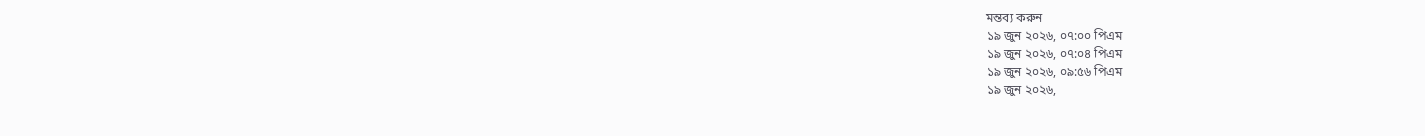মন্তব্য করুন
১৯ জুন ২০২৬, ০৭:০০ পিএম
১৯ জুন ২০২৬, ০৭:০৪ পিএম
১৯ জুন ২০২৬, ০৯:৫৬ পিএম
১৯ জুন ২০২৬,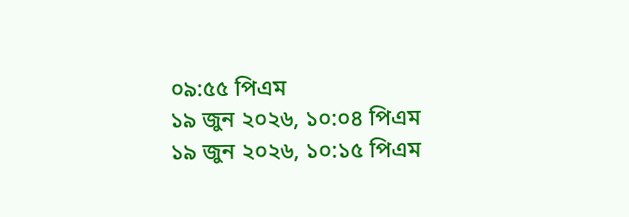০৯:৫৫ পিএম
১৯ জুন ২০২৬, ১০:০৪ পিএম
১৯ জুন ২০২৬, ১০:১৫ পিএম